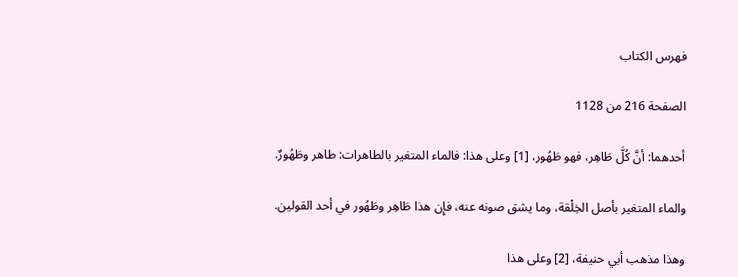فهرس الكتاب

الصفحة 216 من 1128

أحدهما: أنَّ كُلَّ طَاهِر، فهو طَهُور، [1] وعلى هذا: فالماء المتغير بالطاهرات: طاهر وطَهُورٌ.

والماء المتغير بأصل الخِلْقة، وما يشق صونه عنه، فإِن هذا طَاهِر وطَهُور في أحد القولين.

وهذا مذهب أبي حنيفة، [2] وعلى هذا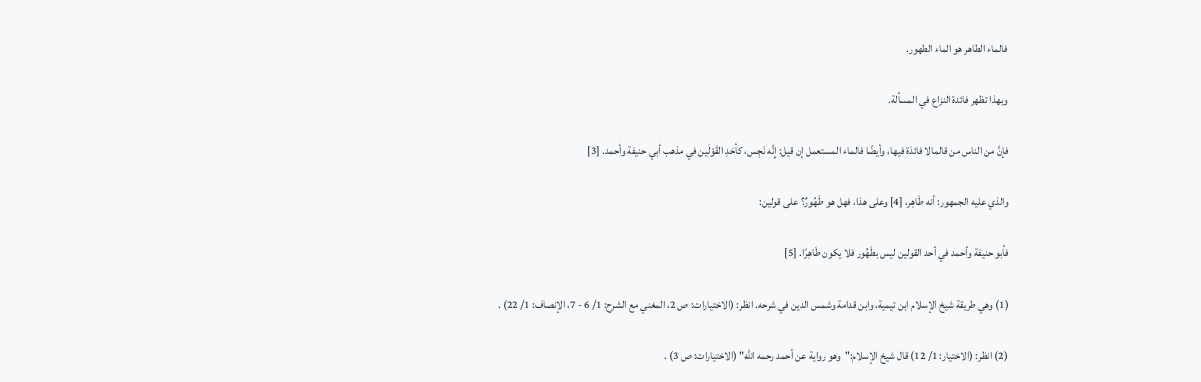فالماء الطاهر هو الماء الطهور.

وبهذا تظهر فائدة النزاع في المسألة.

فإنَّ من الناس من قالمالا فائدَة فيها، وأيضًا فالماء المستعمل إن قيل: إِنَّه نَجِس، كأحَدِ القَوْلَين في مذهب أبي حنيفة وأحمد. [3]

والذي عليه الجمهور: أنه طَاهِر، [4] وعلى هذا، فهل هو طَهُورٌ؟ على قولين:

فأبو حنيفة وأحمد في أحد القولين ليس بطَهُور فلا يكون طَاهِرًا. [5]

(1) وهي طريقة شيخ الإسلام ابن تيمية، وابن قدامة وشمس الدين في شرحه. انظر: (الاختيارات: ص 2، المغني مع الشرح: 1/ 6 - 7، الإنصاف: 1/ 22) .

(2) انظر: (الاختيار: 1/ 12) قال شيخ الإسلام:"وهو رواية عن أحمد رحمه الله" (الاختيارات: ص 3) .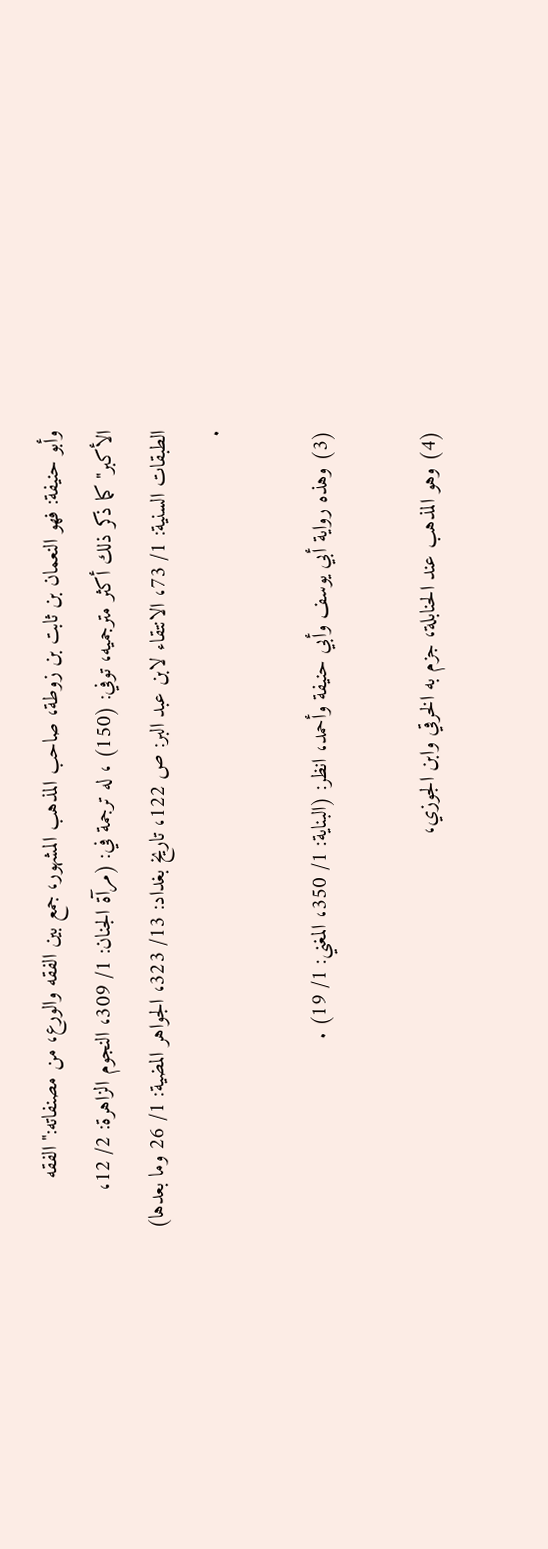وأبو حنيفة: فهو النعمان بن ثابت بن زوطة، صاحب المذهب المشهور، جمع بين الفقه والورع، من مصنفاته:"الفقه الأكبر"كما ذكر ذلك أكثر مترجميه، توفي: (150) ، له ترجمة في: (مرآة الجنان: 1/ 309، النجوم الزاهرة: 2/ 12، الطبقات السنية: 1/ 73، الانتقاء لابن عبد البر: ص 122، تاريخ بغداد: 13/ 323، الجواهر المضية: 1/ 26 وما بعدها) .

(3) وهذه رواية أبي يوسف وأبي حنيفة وأحمد، انظر: (البناية: 1/ 350، المغني: 1/ 19) .

(4) وهو المذهب عند الحنابلة، جزم به الخرقي وابن الجوزي،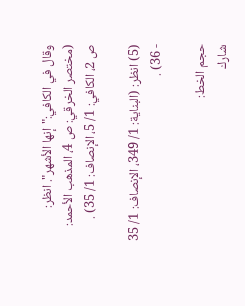وقال في الكافي:"إنها الأشهر". انظر: (مختصر الخرقي: ص 4، المذهب الأحمد: ص 2، الكافي: 1/ 5، الإنصاف: 1/ 35) .

(5) انظر: (البناية: 1/ 349، الإنصاف: 1/ 35 - 36) .

حجم الخط:
شارك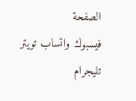الصفحة
فيسبوك واتساب تويتر تليجرام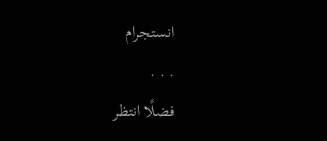انستجرام
. . .
فضلًا انتظر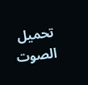تحميل الصوت